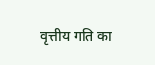वृत्तीय गति का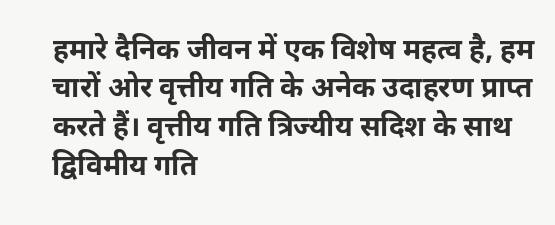हमारे दैनिक जीवन में एक विशेष महत्व है, हम चारों ओर वृत्तीय गति के अनेक उदाहरण प्राप्त करते हैं। वृत्तीय गति त्रिज्यीय सदिश के साथ द्विविमीय गति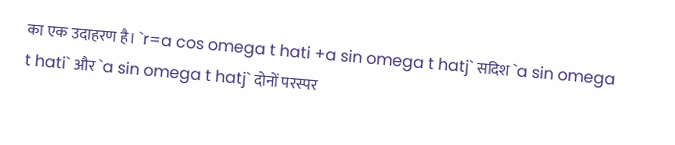का एक उदाहरण है। `r=a cos omega t hati +a sin omega t hatj` सदिश `a sin omega t hati` और `a sin omega t hatj` दोनों परस्पर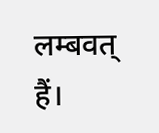लम्बवत् हैं।